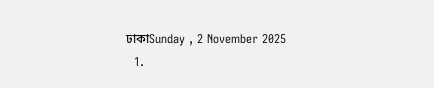ঢাকাSunday , 2 November 2025
  1.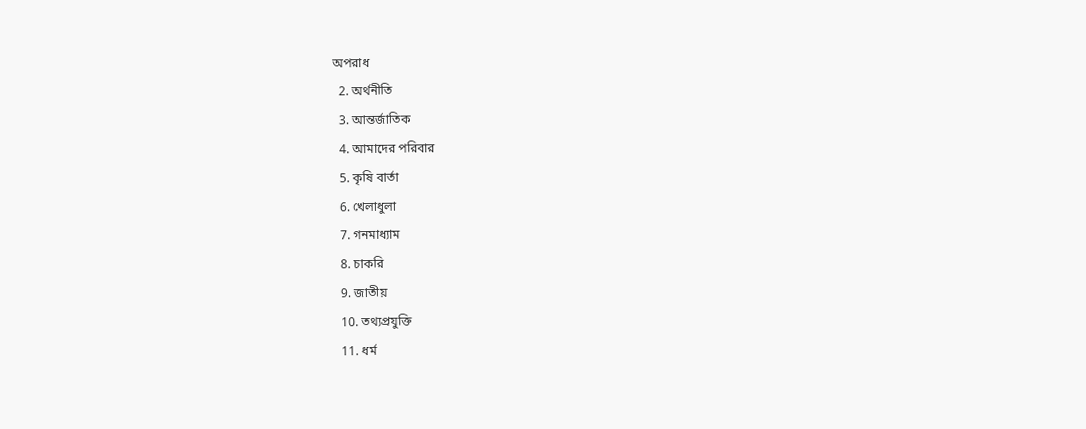অপরাধ
  2. অর্থনীতি
  3. আন্তর্জাতিক
  4. আমাদের পরিবার
  5. কৃষি বার্তা
  6. খেলাধুলা
  7. গনমাধ্যাম
  8. চাকরি
  9. জাতীয়
  10. তথ্যপ্রযুক্তি
  11. ধর্ম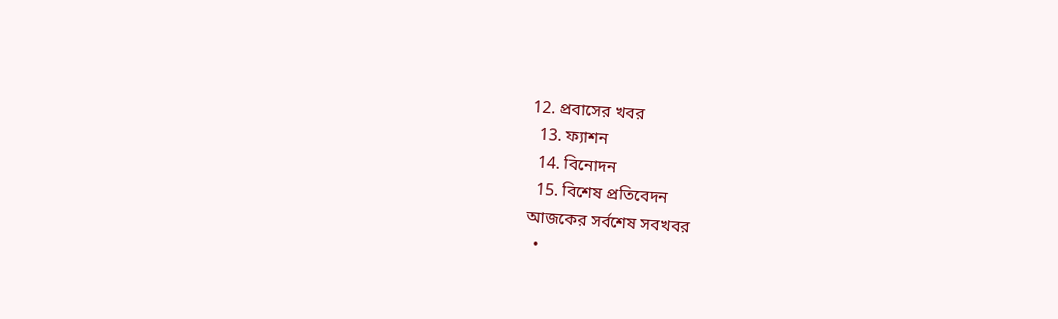12. প্রবাসের খবর
  13. ফ্যাশন
  14. বিনোদন
  15. বিশেষ প্রতিবেদন
আজকের সর্বশেষ সবখবর
  •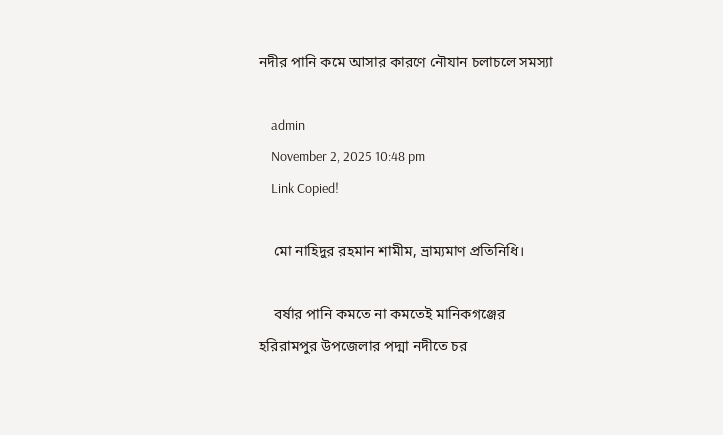নদীর পানি কমে আসার কারণে নৌযান চলাচলে সমস্যা

    admin
    November 2, 2025 10:48 pm
    Link Copied!

    মো নাহিদুর রহমান শামীম, ভ্রাম্যমাণ প্রতিনিধি।

    বর্ষার পানি কমতে না কমতেই মানিকগঞ্জের হরিরামপুর উপজেলার পদ্মা নদীতে চর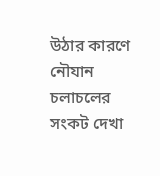উঠার কারণে নৌযান চলাচলের সংকট দেখা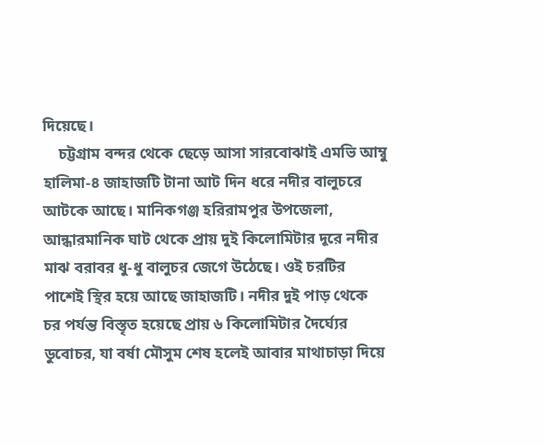দিয়েছে।
    চট্টগ্রাম বন্দর থেকে ছেড়ে আসা সারবোঝাই এমভি আম্বু হালিমা-৪ জাহাজটি টানা আট দিন ধরে নদীর বালুচরে আটকে আছে। মানিকগঞ্জ হরিরামপুর উপজেলা, আন্ধারমানিক ঘাট থেকে প্রায় দুই কিলোমিটার দূরে নদীর মাঝ বরাবর ধু-ধু বালুচর জেগে উঠেছে। ওই চরটির পাশেই স্থির হয়ে আছে জাহাজটি। নদীর দুই পাড় থেকে চর পর্যন্ত বিস্তৃত হয়েছে প্রায় ৬ কিলোমিটার দৈর্ঘ্যের ডুবোচর, যা বর্ষা মৌসুম শেষ হলেই আবার মাথাচাড়া দিয়ে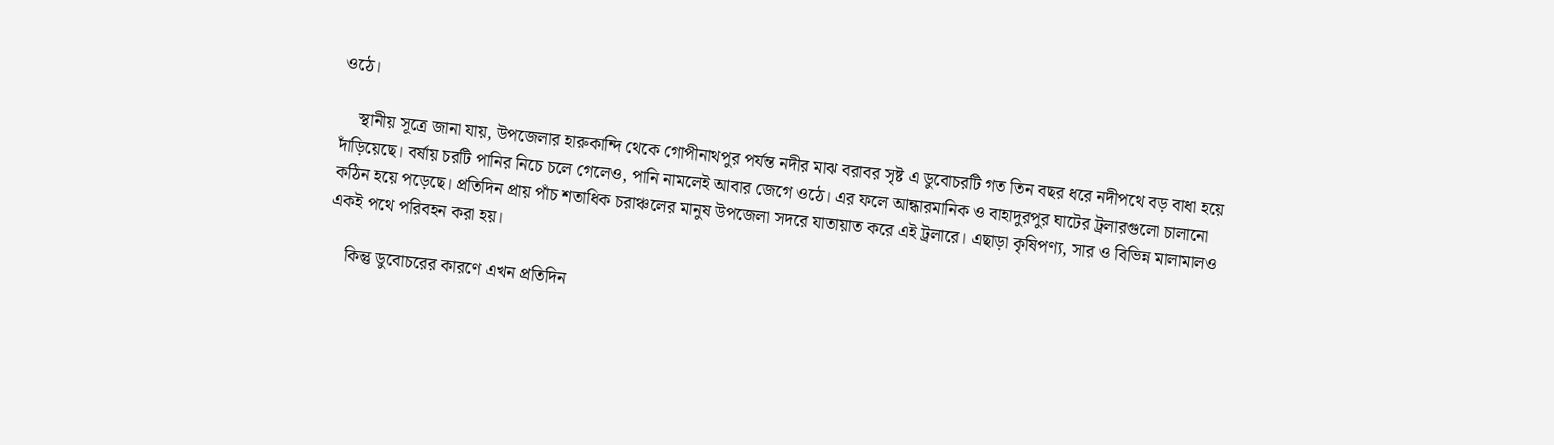ওঠে।

    স্থানীয় সূত্রে জানা যায়, উপজেলার হারুকান্দি থেকে গোপীনাথপুর পর্যন্ত নদীর মাঝ বরাবর সৃষ্ট এ ডুবোচরটি গত তিন বছর ধরে নদীপথে বড় বাধা হয়ে দাঁড়িয়েছে। বর্ষায় চরটি পানির নিচে চলে গেলেও, পানি নামলেই আবার জেগে ওঠে। এর ফলে আন্ধারমানিক ও বাহাদুরপুর ঘাটের ট্রলারগুলো চালানো কঠিন হয়ে পড়েছে। প্রতিদিন প্রায় পাঁচ শতাধিক চরাঞ্চলের মানুষ উপজেলা সদরে যাতায়াত করে এই ট্রলারে। এছাড়া কৃষিপণ্য, সার ও বিভিন্ন মালামালও একই পথে পরিবহন করা হয়।

    কিন্তু ডুবোচরের কারণে এখন প্রতিদিন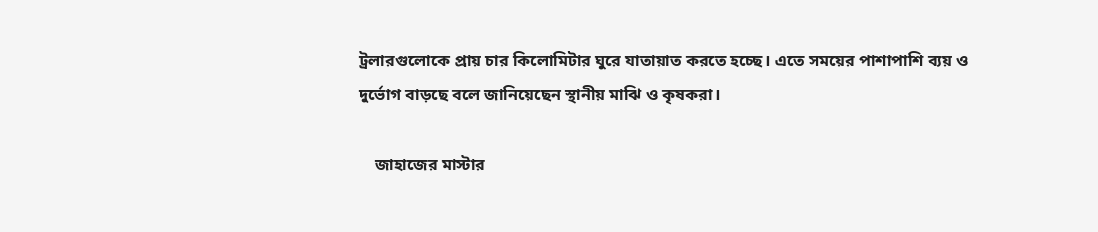ট্রলারগুলোকে প্রায় চার কিলোমিটার ঘুরে যাতায়াত করতে হচ্ছে। এতে সময়ের পাশাপাশি ব্যয় ও দুর্ভোগ বাড়ছে বলে জানিয়েছেন স্থানীয় মাঝি ও কৃষকরা।

    জাহাজের মাস্টার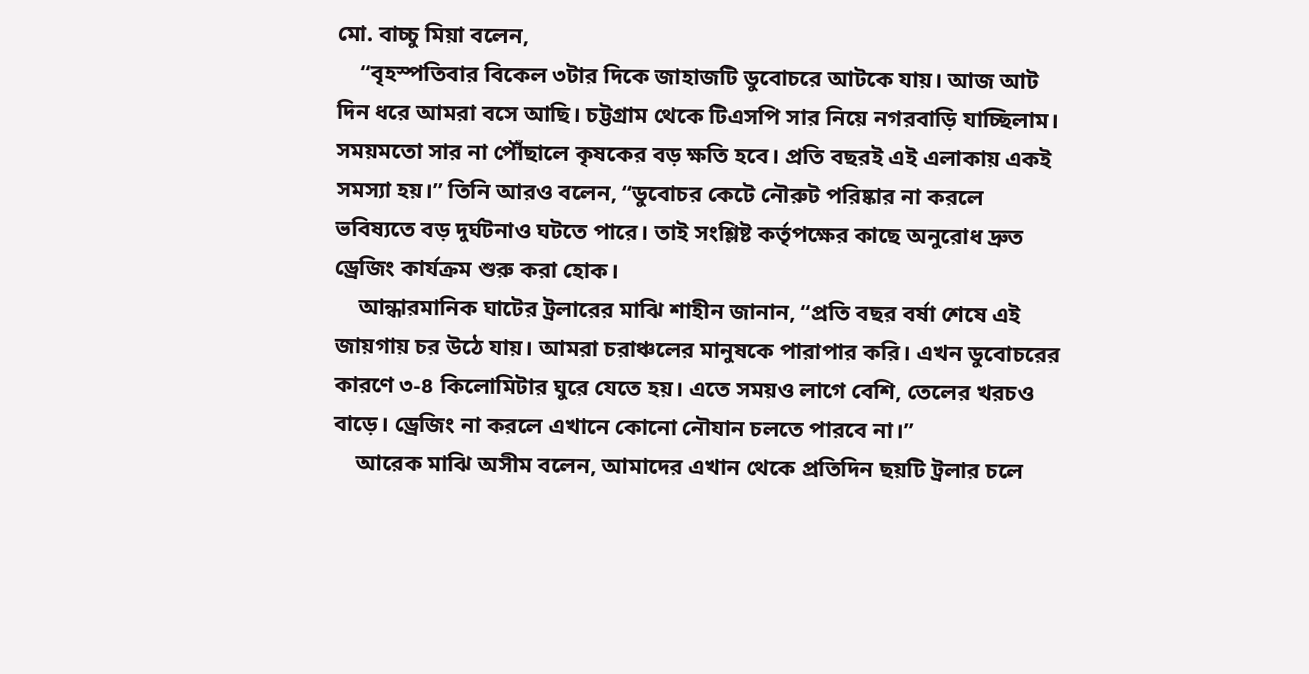মো. বাচ্চু মিয়া বলেন,
    “বৃহস্পতিবার বিকেল ৩টার দিকে জাহাজটি ডুবোচরে আটকে যায়। আজ আট দিন ধরে আমরা বসে আছি। চট্টগ্রাম থেকে টিএসপি সার নিয়ে নগরবাড়ি যাচ্ছিলাম। সময়মতো সার না পৌঁছালে কৃষকের বড় ক্ষতি হবে। প্রতি বছরই এই এলাকায় একই সমস্যা হয়।” তিনি আরও বলেন, “ডুবোচর কেটে নৌরুট পরিষ্কার না করলে ভবিষ্যতে বড় দুর্ঘটনাও ঘটতে পারে। তাই সংশ্লিষ্ট কর্তৃপক্ষের কাছে অনুরোধ দ্রুত ড্রেজিং কার্যক্রম শুরু করা হোক।
    আন্ধারমানিক ঘাটের ট্রলারের মাঝি শাহীন জানান, “প্রতি বছর বর্ষা শেষে এই জায়গায় চর উঠে যায়। আমরা চরাঞ্চলের মানুষকে পারাপার করি। এখন ডুবোচরের কারণে ৩-৪ কিলোমিটার ঘুরে যেতে হয়। এতে সময়ও লাগে বেশি, তেলের খরচও বাড়ে। ড্রেজিং না করলে এখানে কোনো নৌযান চলতে পারবে না।”
    আরেক মাঝি অসীম বলেন, আমাদের এখান থেকে প্রতিদিন ছয়টি ট্রলার চলে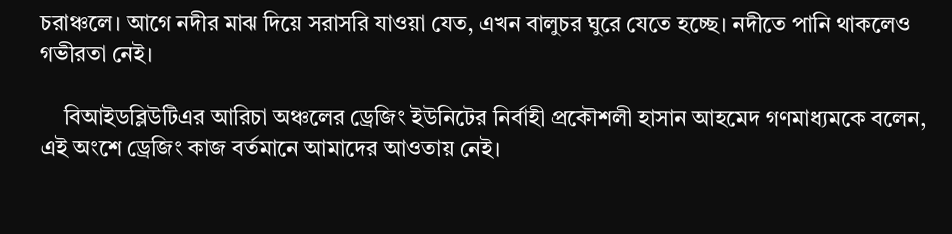চরাঞ্চলে। আগে নদীর মাঝ দিয়ে সরাসরি যাওয়া যেত, এখন বালুচর ঘুরে যেতে হচ্ছে। নদীতে পানি থাকলেও গভীরতা নেই।

    বিআইডব্লিউটিএর আরিচা অঞ্চলের ড্রেজিং ইউনিটের নির্বাহী প্রকৌশলী হাসান আহমেদ গণমাধ্যমকে বলেন, এই অংশে ড্রেজিং কাজ বর্তমানে আমাদের আওতায় নেই।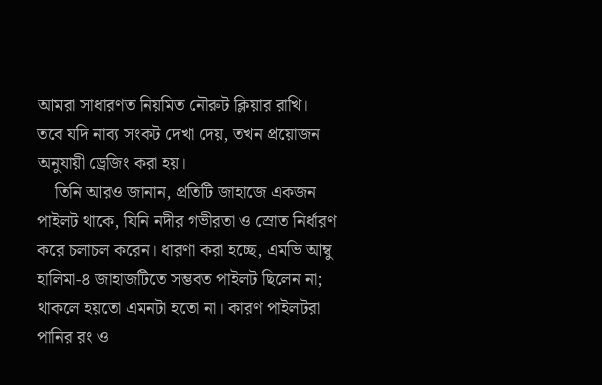আমরা সাধারণত নিয়মিত নৌরুট ক্লিয়ার রাখি। তবে যদি নাব্য সংকট দেখা দেয়, তখন প্রয়োজন অনুযায়ী ড্রেজিং করা হয়।
    তিনি আরও জানান, প্রতিটি জাহাজে একজন পাইলট থাকে, যিনি নদীর গভীরতা ও স্রোত নির্ধারণ করে চলাচল করেন। ধারণা করা হচ্ছে, এমভি আম্বু হালিমা-৪ জাহাজটিতে সম্ভবত পাইলট ছিলেন না; থাকলে হয়তো এমনটা হতো না। কারণ পাইলটরা পানির রং ও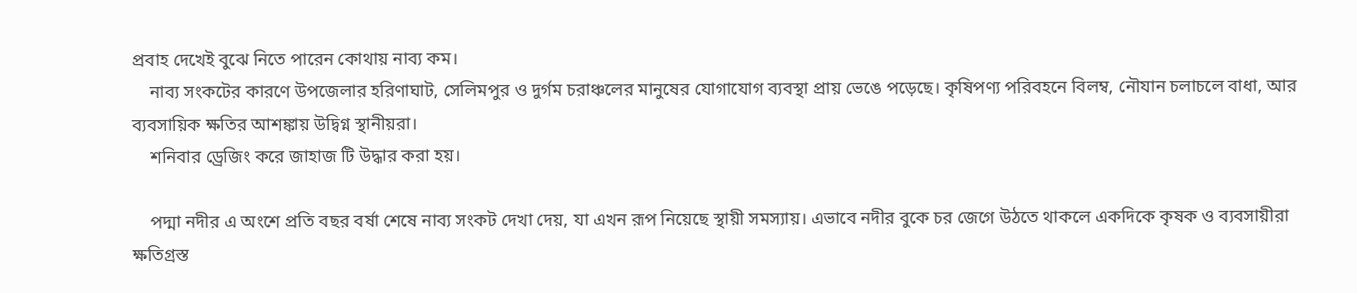প্রবাহ দেখেই বুঝে নিতে পারেন কোথায় নাব্য কম।
    নাব্য সংকটের কারণে উপজেলার হরিণাঘাট, সেলিমপুর ও দুর্গম চরাঞ্চলের মানুষের যোগাযোগ ব্যবস্থা প্রায় ভেঙে পড়েছে। কৃষিপণ্য পরিবহনে বিলম্ব, নৌযান চলাচলে বাধা, আর ব্যবসায়িক ক্ষতির আশঙ্কায় উদ্বিগ্ন স্থানীয়রা।
    শনিবার ড্রেজিং করে জাহাজ টি উদ্ধার করা হয়।

    পদ্মা নদীর এ অংশে প্রতি বছর বর্ষা শেষে নাব্য সংকট দেখা দেয়, যা এখন রূপ নিয়েছে স্থায়ী সমস্যায়। এভাবে নদীর বুকে চর জেগে উঠতে থাকলে একদিকে কৃষক ও ব্যবসায়ীরা ক্ষতিগ্রস্ত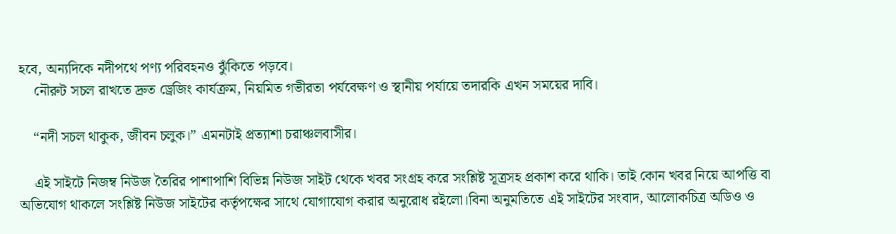হবে, অন্যদিকে নদীপথে পণ্য পরিবহনও ঝুঁকিতে পড়বে।
    নৌরুট সচল রাখতে দ্রুত ড্রেজিং কার্যক্রম, নিয়মিত গভীরতা পর্যবেক্ষণ ও স্থানীয় পর্যায়ে তদারকি এখন সময়ের দাবি।

    “নদী সচল থাকুক, জীবন চলুক।” এমনটাই প্রত্যাশা চরাঞ্চলবাসীর।

    এই সাইটে নিজম্ব নিউজ তৈরির পাশাপাশি বিভিন্ন নিউজ সাইট থেকে খবর সংগ্রহ করে সংশ্লিষ্ট সূত্রসহ প্রকাশ করে থাকি। তাই কোন খবর নিয়ে আপত্তি বা অভিযোগ থাকলে সংশ্লিষ্ট নিউজ সাইটের কর্তৃপক্ষের সাথে যোগাযোগ করার অনুরোধ রইলো।বিনা অনুমতিতে এই সাইটের সংবাদ, আলোকচিত্র অডিও ও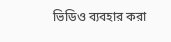ভিডিও ব্যবহার করা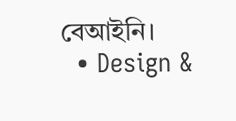বেআইনি।
  • Design &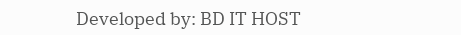Developed by: BD IT HOST